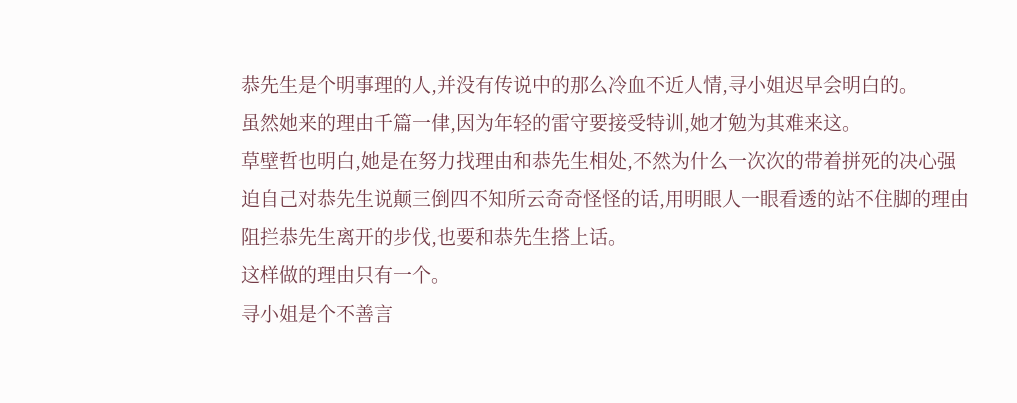恭先生是个明事理的人,并没有传说中的那么冷血不近人情,寻小姐迟早会明白的。
虽然她来的理由千篇一侓,因为年轻的雷守要接受特训,她才勉为其难来这。
草壁哲也明白,她是在努力找理由和恭先生相处,不然为什么一次次的带着拼死的决心强迫自己对恭先生说颠三倒四不知所云奇奇怪怪的话,用明眼人一眼看透的站不住脚的理由阻拦恭先生离开的步伐,也要和恭先生搭上话。
这样做的理由只有一个。
寻小姐是个不善言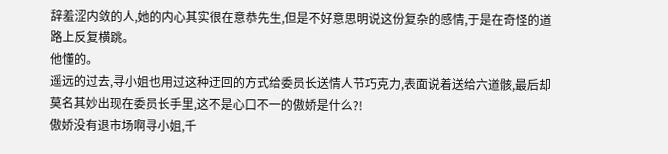辞羞涩内敛的人,她的内心其实很在意恭先生,但是不好意思明说这份复杂的感情,于是在奇怪的道路上反复横跳。
他懂的。
遥远的过去,寻小姐也用过这种迂回的方式给委员长送情人节巧克力,表面说着送给六道骸,最后却莫名其妙出现在委员长手里,这不是心口不一的傲娇是什么?!
傲娇没有退市场啊寻小姐,千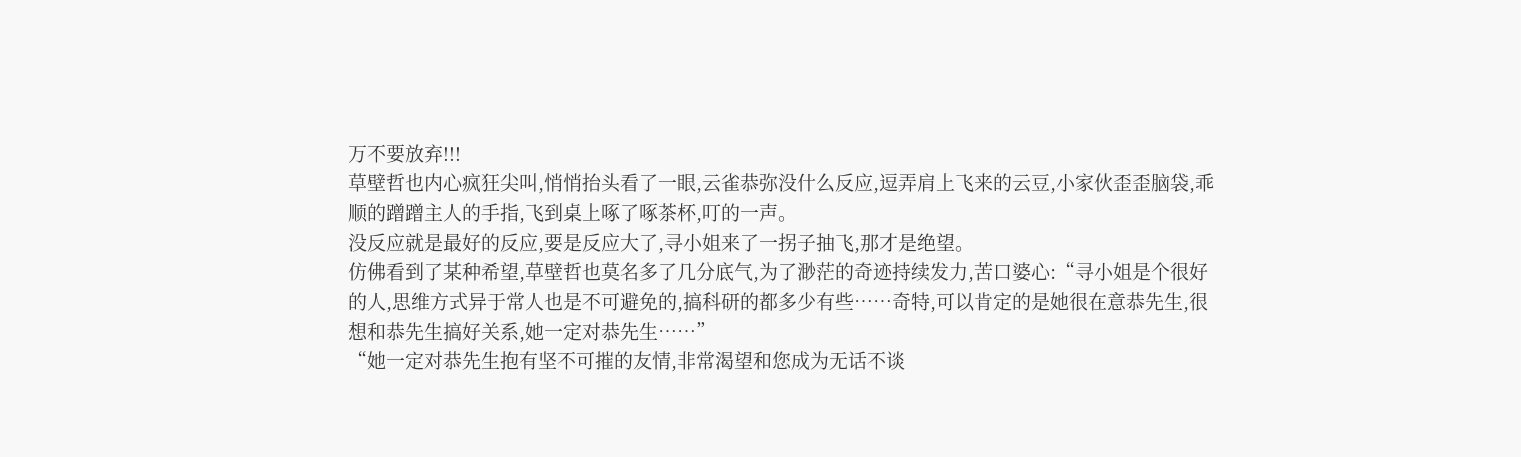万不要放弃!!!
草壁哲也内心疯狂尖叫,悄悄抬头看了一眼,云雀恭弥没什么反应,逗弄肩上飞来的云豆,小家伙歪歪脑袋,乖顺的蹭蹭主人的手指,飞到桌上啄了啄茶杯,叮的一声。
没反应就是最好的反应,要是反应大了,寻小姐来了一拐子抽飞,那才是绝望。
仿佛看到了某种希望,草壁哲也莫名多了几分底气,为了渺茫的奇迹持续发力,苦口婆心:“寻小姐是个很好的人,思维方式异于常人也是不可避免的,搞科研的都多少有些……奇特,可以肯定的是她很在意恭先生,很想和恭先生搞好关系,她一定对恭先生……”
“她一定对恭先生抱有坚不可摧的友情,非常渴望和您成为无话不谈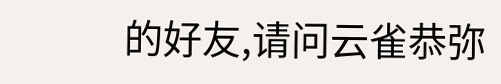的好友,请问云雀恭弥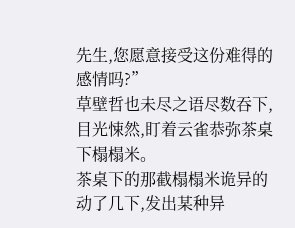先生,您愿意接受这份难得的感情吗?”
草壁哲也未尽之语尽数吞下,目光悚然,盯着云雀恭弥茶桌下榻榻米。
茶桌下的那截榻榻米诡异的动了几下,发出某种异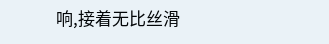响,接着无比丝滑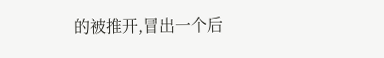的被推开,冒出一个后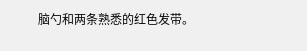脑勺和两条熟悉的红色发带。